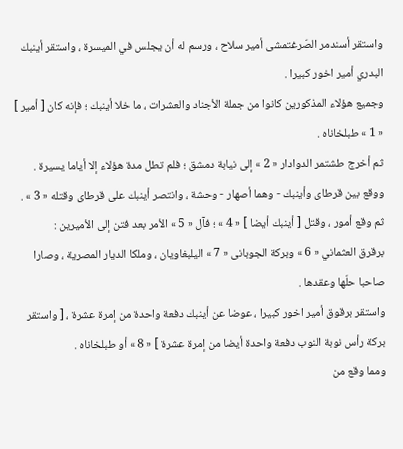واستقر أسندمر الصّرغتمشى أمير سلاح ، ورسم له أن يجلس في الميسرة ، واستقر أينبك البدري أمير اخور كبيرا .
وجميع هؤلاء المذكورين كانوا من جملة الأجناد والعشرات ، ما خلا أينبك ؛ فإنه كان [ أمير ] « 1 » طبلخاناه .
ثم أخرج طشتمر الدوادار « 2 » إلى نيابة دمشق ؛ فلم تطل مدة هؤلاء إلا أياما يسيرة .
ووقع بين قرطاى وأينبك - وهما أصهار - وحشة ، وانتصر أينبك على قرطاى وقتله « 3 » .
ثم وقع أمور ، وقتل [ أينبك أيضا ] « 4 » ؛ فآل « 5 » الأمر بعد فتن إلى الأميرين :
برقرق العثماني « 6 » وبركة الجوبانى « 7 » اليلبغاويان ، وملكا الديار المصرية ، وصارا صاحبا حلّها وعقدها .
واستقر برقوق أمير اخور كبيرا ، عوضا عن أينبك دفعة واحدة من إمرة عشرة ، [ واستقر بركة رأس نوبة النوب دفعة واحدة أيضا من إمرة عشرة ] « 8 » أو طبلخاناه .
ومما وقع من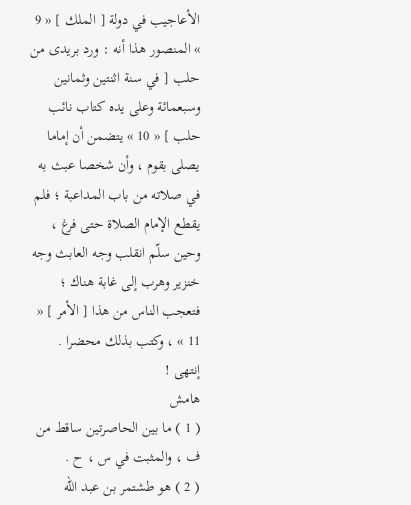الأعاجيب في دولة [ الملك ] « 9 » المنصور هذا أنه : ورد بريدى من حلب [ في سنة اثنتين وثمانين وسبعمائة وعلى يده كتاب نائب حلب ] « 10 » يتضمن أن إماما يصلى بقوم ، وأن شخصا عبث به في صلاته من باب المداعبة ؛ فلم يقطع الإمام الصلاة حتى فرغ ، وحين سلّم انقلب وجه العابث وجه خنزير وهرب إلى غابة هناك ؛ فتعجب الناس من هذا [ الأمر ] « 11 » ، وكتب بذلك محضرا .
إنتهى !
هامش
( 1 ) ما بين الحاصرتين ساقط من ف ، والمثبت في س ، ح .
( 2 ) هو طشتمر بن عبد الله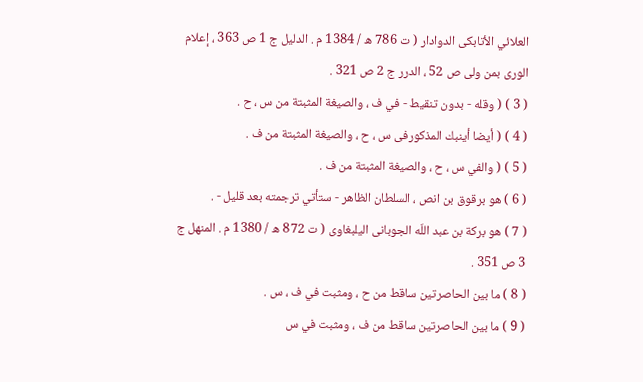العلائي الأتابكى الدوادار ( ت 786 ه / 1384 م . الدليل ج 1 ص 363 ، إعلام الورى بمن ولى ص 52 ، الدرر ج 2 ص 321 .
( 3 ) ( وقله - بدون تنقيط - في ف ، والصيغة المثبتة من س ، ح .
( 4 ) ( أيضا أينبك المذكورفى س ، ح ، والصيغة المثبتة من ف .
( 5 ) ( والفي س ، ح ، والصيغة المثبتة من ف .
( 6 ) هو برقوق بن انص ، السلطان الظاهر - ستأتي ترجمته بعد قليل - .
( 7 ) هو بركة بن عبد اللّه الجوبانى اليلبغاوى ( ت 872 ه / 1380 م . المنهل ج 3 ص 351 .
( 8 ) ما بين الحاصرتين ساقط من ح ، ومثبت في ف ، س .
( 9 ) ما بين الحاصرتين ساقط من ف ، ومثبت في س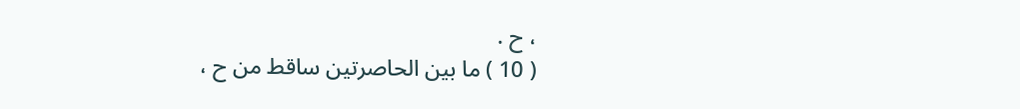، ح .
( 10 ) ما بين الحاصرتين ساقط من ح ،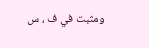ومثبت في ف ، س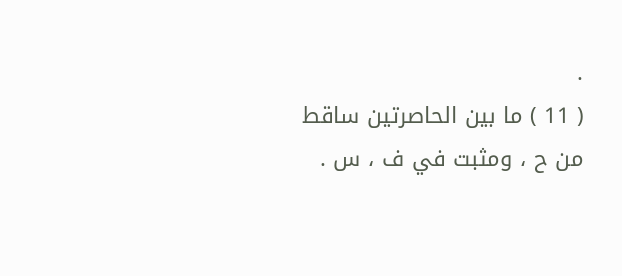.
( 11 ) ما بين الحاصرتين ساقط من ح ، ومثبت في ف ، س .